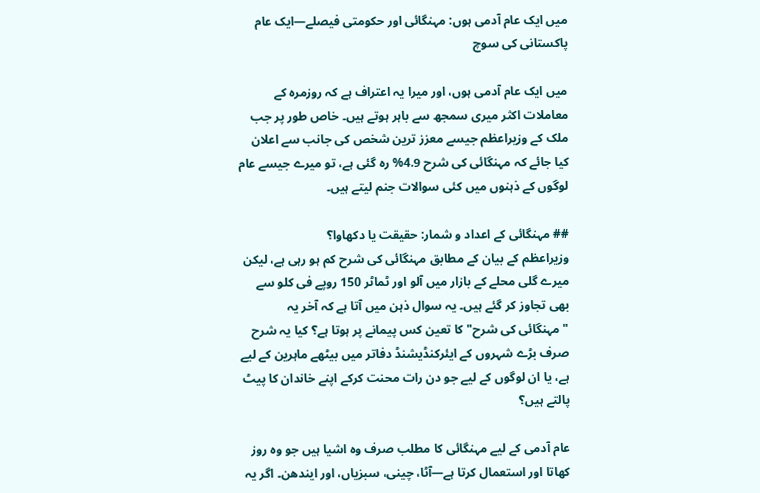میں ایک عام آدمی ہوں: مہنگائی اور حکومتی فیصلے—ایک عام پاکستانی کی سوچ

میں ایک عام آدمی ہوں، اور میرا یہ اعتراف ہے کہ روزمرہ کے معاملات اکثر میری سمجھ سے باہر ہوتے ہیں۔ خاص طور پر جب ملک کے وزیراعظم جیسے معزز ترین شخص کی جانب سے اعلان کیا جائے کہ مہنگائی کی شرح 4.9% رہ گئی ہے، تو میرے جیسے عام لوگوں کے ذہنوں میں کئی سوالات جنم لیتے ہیں۔

## مہنگائی کے اعداد و شمار: حقیقت یا دکھاوا؟
وزیراعظم کے بیان کے مطابق مہنگائی کی شرح کم ہو رہی ہے، لیکن میرے گلی محلے کے بازار میں آلو اور ٹماٹر 150 روپے فی کلو سے بھی تجاوز کر گئے ہیں۔ یہ سوال ذہن میں آتا ہے کہ آخر یہ "مہنگائی کی شرح" کا تعین کس پیمانے پر ہوتا ہے؟ کیا یہ شرح صرف بڑے شہروں کے ایئرکنڈیشنڈ دفاتر میں بیٹھے ماہرین کے لیے ہے، یا ان لوگوں کے لیے جو دن رات محنت کرکے اپنے خاندان کا پیٹ پالتے ہیں؟

عام آدمی کے لیے مہنگائی کا مطلب صرف وہ اشیا ہیں جو وہ روز کھاتا اور استعمال کرتا ہے—آٹا، چینی، سبزیاں، اور ایندھن۔ اگر یہ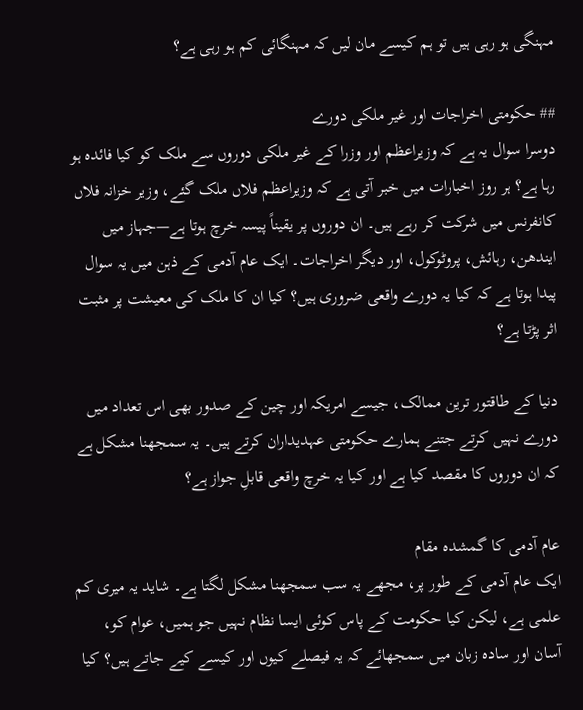مہنگی ہو رہی ہیں تو ہم کیسے مان لیں کہ مہنگائی کم ہو رہی ہے؟

## حکومتی اخراجات اور غیر ملکی دورے
دوسرا سوال یہ ہے کہ وزیراعظم اور وزرا کے غیر ملکی دوروں سے ملک کو کیا فائدہ ہو رہا ہے؟ ہر روز اخبارات میں خبر آتی ہے کہ وزیراعظم فلاں ملک گئے، وزیر خزانہ فلاں کانفرنس میں شرکت کر رہے ہیں۔ ان دوروں پر یقیناً پیسہ خرچ ہوتا ہے—جہاز میں ایندھن، رہائش، پروٹوکول، اور دیگر اخراجات۔ ایک عام آدمی کے ذہن میں یہ سوال پیدا ہوتا ہے کہ کیا یہ دورے واقعی ضروری ہیں؟ کیا ان کا ملک کی معیشت پر مثبت اثر پڑتا ہے؟

دنیا کے طاقتور ترین ممالک، جیسے امریکہ اور چین کے صدور بھی اس تعداد میں دورے نہیں کرتے جتنے ہمارے حکومتی عہدیداران کرتے ہیں۔ یہ سمجھنا مشکل ہے کہ ان دوروں کا مقصد کیا ہے اور کیا یہ خرچ واقعی قابلِ جواز ہے؟

عام آدمی کا گمشدہ مقام
ایک عام آدمی کے طور پر، مجھے یہ سب سمجھنا مشکل لگتا ہے۔ شاید یہ میری کم علمی ہے، لیکن کیا حکومت کے پاس کوئی ایسا نظام نہیں جو ہمیں، عوام کو، آسان اور سادہ زبان میں سمجھائے کہ یہ فیصلے کیوں اور کیسے کیے جاتے ہیں؟ کیا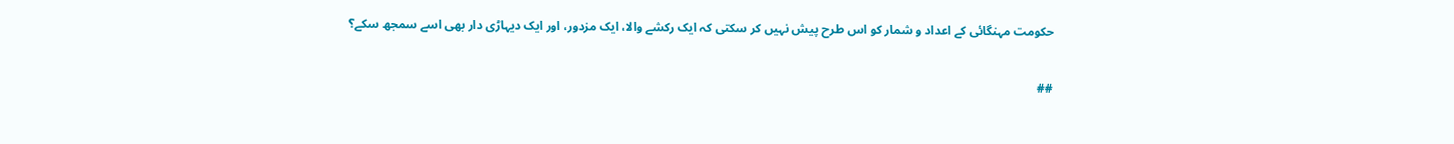حکومت مہنگائی کے اعداد و شمار کو اس طرح پیش نہیں کر سکتی کہ ایک رکشے والا، ایک مزدور، اور ایک دیہاڑی دار بھی اسے سمجھ سکے؟

##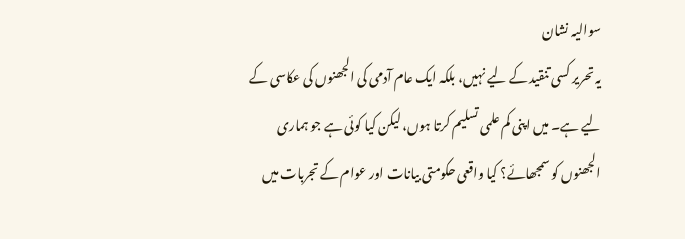سوالیہ نشان
یہ تحریر کسی تنقید کے لیے نہیں، بلکہ ایک عام آدمی کی الجھنوں کی عکاسی کے لیے ہے۔ میں اپنی کم علمی تسلیم کرتا ہوں، لیکن کیا کوئی ہے جو ہماری الجھنوں کو سمجھائے؟ کیا واقعی حکومتی بیانات اور عوام کے تجربات میں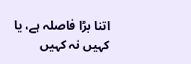اتنا بڑا فاصلہ ہے، یا کہیں نہ کہیں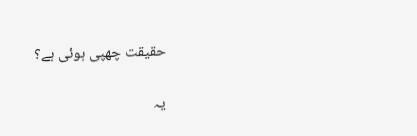حقیقت چھپی ہوئی ہے؟

یہ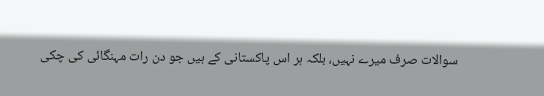سوالات صرف میرے نہیں، بلکہ ہر اس پاکستانی کے ہیں جو دن رات مہنگائی کی چکی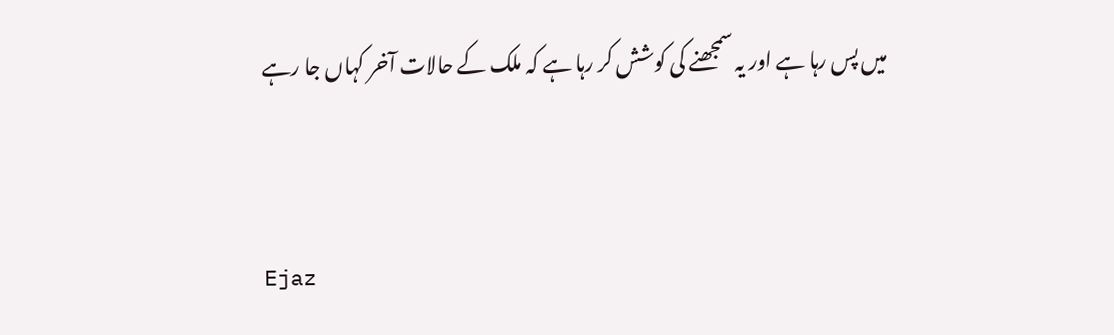میں پس رہا ہے اور یہ سمجھنے کی کوشش کر رہا ہے کہ ملک کے حالات آخر کہاں جا رہے


Ejaz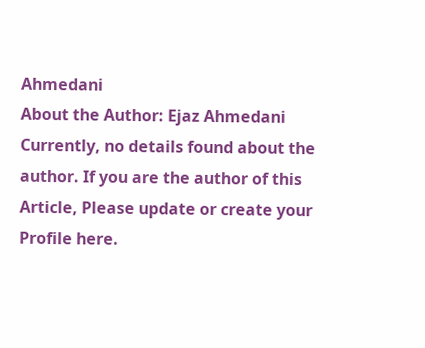Ahmedani
About the Author: Ejaz Ahmedani Currently, no details found about the author. If you are the author of this Article, Please update or create your Profile here.